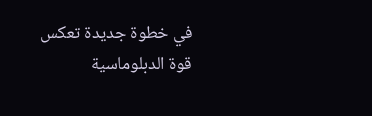في خطوة جديدة تعكس قوة الدبلوماسية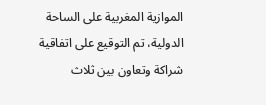الموازية المغربية على الساحة الدولية، تم التوقيع على اتفاقية شراكة وتعاون بين ثلاث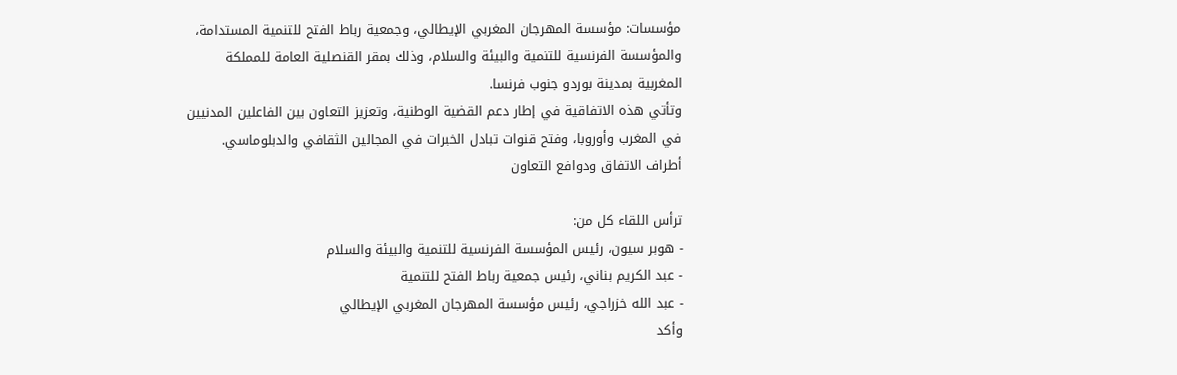مؤسسات: مؤسسة المهرجان المغربي الإيطالي، وجمعية رباط الفتح للتنمية المستدامة، والمؤسسة الفرنسية للتنمية والبيئة والسلام، وذلك بمقر القنصلية العامة للمملكة المغربية بمدينة بوردو جنوب فرنسا.
وتأتي هذه الاتفاقية في إطار دعم القضية الوطنية، وتعزيز التعاون بين الفاعلين المدنيين في المغرب وأوروبا، وفتح قنوات تبادل الخبرات في المجالين الثقافي والدبلوماسي.
أطراف الاتفاق ودوافع التعاون

ترأس اللقاء كل من:
- هوبر سيون، رئيس المؤسسة الفرنسية للتنمية والبيئة والسلام
- عبد الكريم بناني، رئيس جمعية رباط الفتح للتنمية
- عبد الله خزراجي، رئيس مؤسسة المهرجان المغربي الإيطالي
وأكد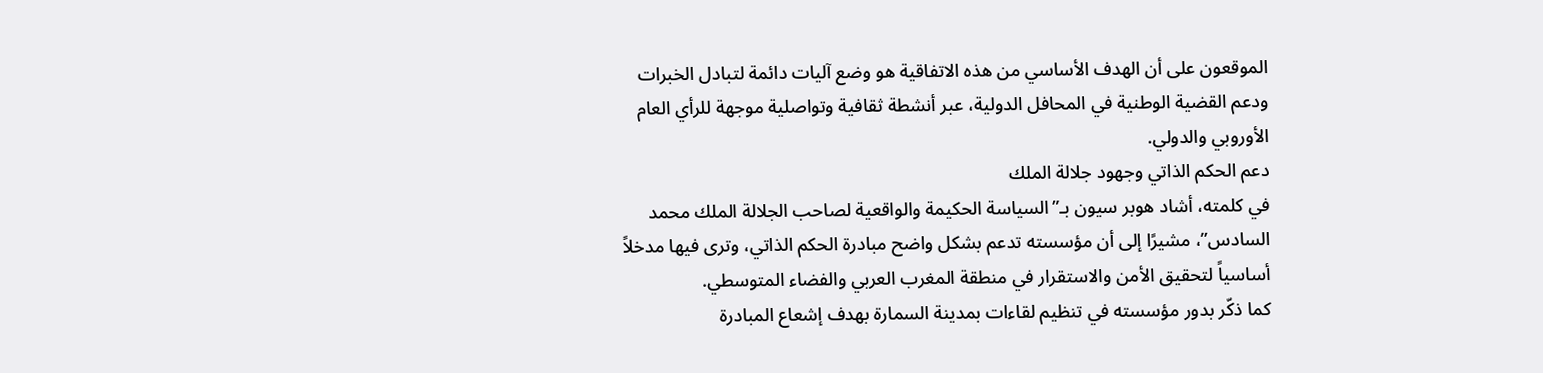الموقعون على أن الهدف الأساسي من هذه الاتفاقية هو وضع آليات دائمة لتبادل الخبرات ودعم القضية الوطنية في المحافل الدولية، عبر أنشطة ثقافية وتواصلية موجهة للرأي العام الأوروبي والدولي.
دعم الحكم الذاتي وجهود جلالة الملك
في كلمته، أشاد هوبر سيون بـ”السياسة الحكيمة والواقعية لصاحب الجلالة الملك محمد السادس”، مشيرًا إلى أن مؤسسته تدعم بشكل واضح مبادرة الحكم الذاتي، وترى فيها مدخلاً أساسياً لتحقيق الأمن والاستقرار في منطقة المغرب العربي والفضاء المتوسطي.
كما ذكّر بدور مؤسسته في تنظيم لقاءات بمدينة السمارة بهدف إشعاع المبادرة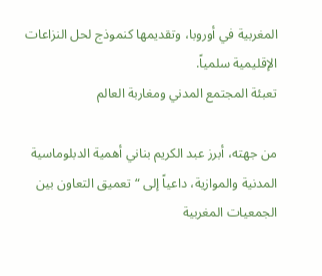المغربية في أوروبا، وتقديمها كنموذج لحل النزاعات الإقليمية سلمياً.
تعبئة المجتمع المدني ومغاربة العالم

من جهته، أبرز عبد الكريم بناني أهمية الدبلوماسية المدنية والموازية، داعياً إلى “تعميق التعاون بين الجمعيات المغربية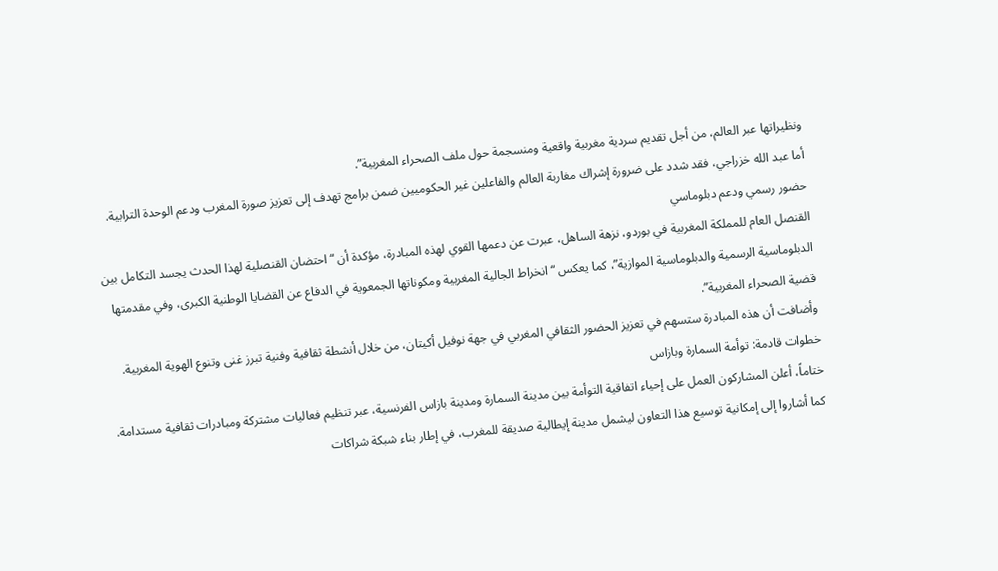ونظيراتها عبر العالم، من أجل تقديم سردية مغربية واقعية ومنسجمة حول ملف الصحراء المغربية”.
أما عبد الله خزراجي، فقد شدد على ضرورة إشراك مغاربة العالم والفاعلين غير الحكوميين ضمن برامج تهدف إلى تعزيز صورة المغرب ودعم الوحدة الترابية.
حضور رسمي ودعم دبلوماسي
القنصل العام للمملكة المغربية في بوردو، نزهة الساهل، عبرت عن دعمها القوي لهذه المبادرة، مؤكدة أن “احتضان القنصلية لهذا الحدث يجسد التكامل بين الدبلوماسية الرسمية والدبلوماسية الموازية”، كما يعكس “انخراط الجالية المغربية ومكوناتها الجمعوية في الدفاع عن القضايا الوطنية الكبرى، وفي مقدمتها قضية الصحراء المغربية”.
وأضافت أن هذه المبادرة ستسهم في تعزيز الحضور الثقافي المغربي في جهة نوفيل أكيتان، من خلال أنشطة ثقافية وفنية تبرز غنى وتنوع الهوية المغربية.
خطوات قادمة: توأمة السمارة وبازاس
ختاماً، أعلن المشاركون العمل على إحياء اتفاقية التوأمة بين مدينة السمارة ومدينة بازاس الفرنسية، عبر تنظيم فعاليات مشتركة ومبادرات ثقافية مستدامة. كما أشاروا إلى إمكانية توسيع هذا التعاون ليشمل مدينة إيطالية صديقة للمغرب، في إطار بناء شبكة شراكات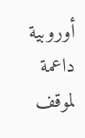أوروبية داعمة لموقف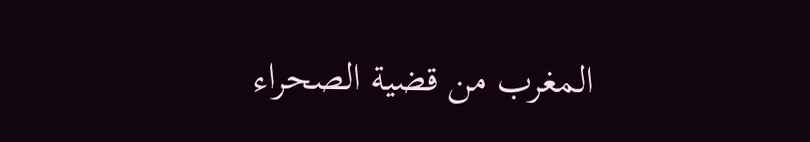المغرب من قضية الصحراء